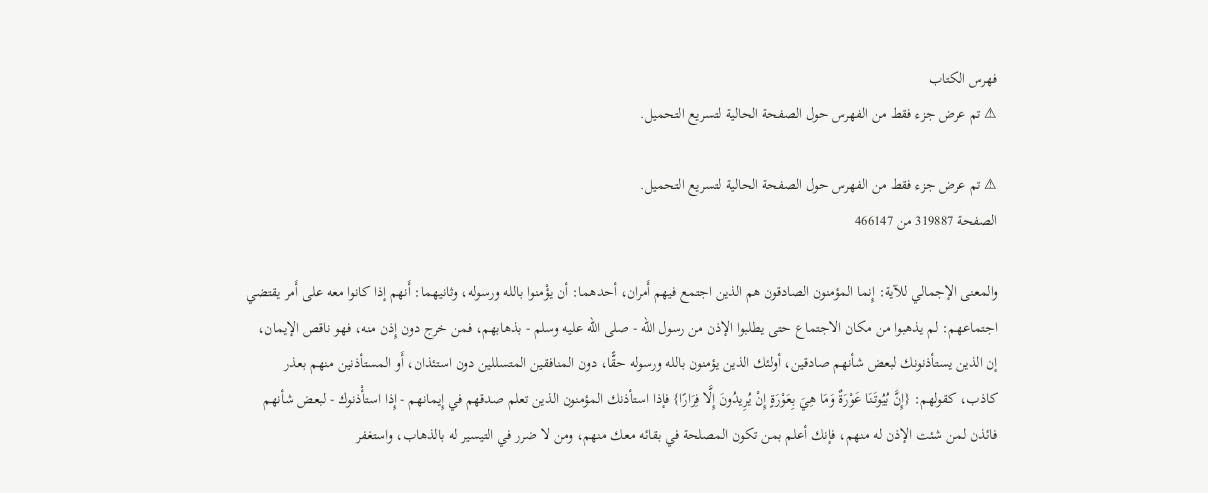فهرس الكتاب
⚠ تم عرض جزء فقط من الفهرس حول الصفحة الحالية لتسريع التحميل.

⚠ تم عرض جزء فقط من الفهرس حول الصفحة الحالية لتسريع التحميل.
الصفحة 319887 من 466147

والمعنى الإجمالي للآية: إِنما المؤمنون الصادقون هم الذين اجتمع فيهم أَمران، أحدهما: أن يؤْمنوا بالله ورسوله، وثانيهما: أَنهم إذا كانوا معه على أَمر يقتضي اجتماعهم: لم يذهبوا من مكان الاجتماع حتى يطلبوا الإذن من رسول الله - صلى الله عليه وسلم - بذهابهم، فمن خرج دون إِذن منه، فهو ناقص الإيمان، إن الذين يستأذنونك لبعض شأنهم صادقين، أولئك الذين يؤمنون بالله ورسوله حقًّا، دون المنافقين المتسللين دون استئذان، أَو المستأذنين منهم بعذر كاذب، كقولهم: {إِنَّ بُيُوتَنَا عَوْرَةٌ وَمَا هِيَ بِعَوْرَةٍ إِنْ يُرِيدُونَ إِلَّا فِرَارًا} فإذا استأذنك المؤمنون الذين تعلم صدقهم في إِيمانهم - إِذا استأْذنوك - لبعض شأنهم فائذن لمن شئت الإذن له منهم، فإنك أعلم بمن تكون المصلحة في بقائه معك منهم، ومن لا ضرر في التيسير له بالذهاب، واستغفر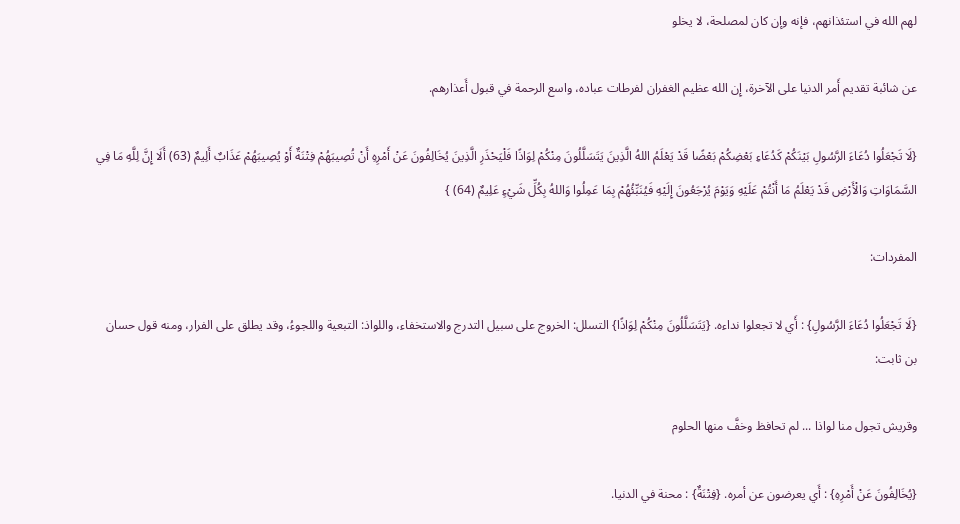لهم الله في استئذانهم، فإنه وإن كان لمصلحة، لا يخلو

عن شائبة تقديم أَمر الدنيا على الآخرة، إِن الله عظيم الغفران لفرطات عباده، واسع الرحمة في قبول أَعذارهم.

{لَا تَجْعَلُوا دُعَاءَ الرَّسُولِ بَيْنَكُمْ كَدُعَاءِ بَعْضِكُمْ بَعْضًا قَدْ يَعْلَمُ اللهُ الَّذِينَ يَتَسَلَّلُونَ مِنْكُمْ لِوَاذًا فَلْيَحْذَرِ الَّذِينَ يُخَالِفُونَ عَنْ أَمْرِهِ أَنْ تُصِيبَهُمْ فِتْنَةٌ أَوْ يُصِيبَهُمْ عَذَابٌ أَلِيمٌ (63) أَلَا إِنَّ لِلَّهِ مَا فِي السَّمَاوَاتِ وَالْأَرْضِ قَدْ يَعْلَمُ مَا أَنْتُمْ عَلَيْهِ وَيَوْمَ يُرْجَعُونَ إِلَيْهِ فَيُنَبِّئُهُمْ بِمَا عَمِلُوا وَاللهُ بِكُلِّ شَيْءٍ عَلِيمٌ (64) }

المفردات:

{لَا تَجْعَلُوا دُعَاءَ الرَّسُولِ} : أَي لا تجعلوا نداءه. {يَتَسَلَّلُونَ مِنْكُمْ لِوَاذًا} التسلل: الخروج على سبيل التدرج والاستخفاء، واللواذ: التبعية واللجوءُ، وقد يطلق على الفرار، ومنه قول حسان بن ثابت:

وقريش تجول منا لواذا ... لم تحافظ وخفَّ منها الحلوم

{يُخَالِفُونَ عَنْ أَمْرِهِ} : أَي يعرضون عن أمره. {فِتْنَةٌ} : محنة في الدنيا.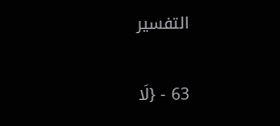التفسير

63 - {لَا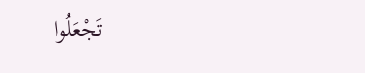تَجْعَلُوا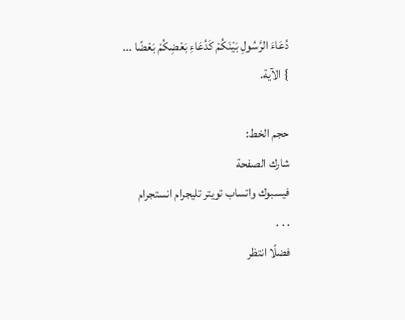دُعَاءَ الرَّسُولِ بَيْنَكُمْ كَدُعَاءِ بَعْضِكُمْ بَعْضًا ... } الآية.

حجم الخط:
شارك الصفحة
فيسبوك واتساب تويتر تليجرام انستجرام
. . .
فضلًا انتظر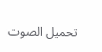تحميل الصوت